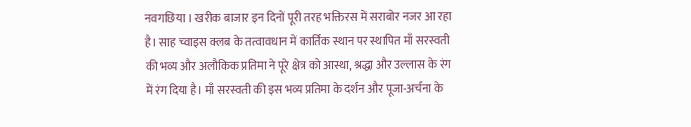नवगछिया । खरीक बाजार इन दिनों पूरी तरह भक्तिरस में सराबोर नजर आ रहा है। साह च्वाइस क्लब के तत्वावधान में कार्तिक स्थान पर स्थापित माँ सरस्वती की भव्य और अलौकिक प्रतिमा ने पूरे क्षेत्र को आस्था, श्रद्धा और उल्लास के रंग में रंग दिया है। माँ सरस्वती की इस भव्य प्रतिमा के दर्शन और पूजा-अर्चना के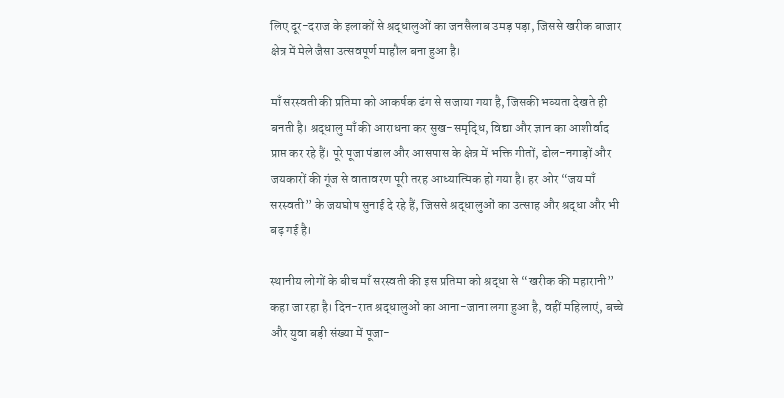लिए दूर-दराज के इलाकों से श्रद्धालुओं का जनसैलाब उमड़ पड़ा, जिससे खरीक बाजार क्षेत्र में मेले जैसा उत्सवपूर्ण माहौल बना हुआ है।

माँ सरस्वती की प्रतिमा को आकर्षक ढंग से सजाया गया है, जिसकी भव्यता देखते ही बनती है। श्रद्धालु माँ की आराधना कर सुख-समृद्धि, विद्या और ज्ञान का आशीर्वाद प्राप्त कर रहे हैं। पूरे पूजा पंडाल और आसपास के क्षेत्र में भक्ति गीतों, ढोल-नगाड़ों और जयकारों की गूंज से वातावरण पूरी तरह आध्यात्मिक हो गया है। हर ओर “जय माँ सरस्वती” के जयघोष सुनाई दे रहे हैं, जिससे श्रद्धालुओं का उत्साह और श्रद्धा और भी बढ़ गई है।

स्थानीय लोगों के बीच माँ सरस्वती की इस प्रतिमा को श्रद्धा से “खरीक की महारानी” कहा जा रहा है। दिन-रात श्रद्धालुओं का आना-जाना लगा हुआ है, वहीं महिलाएं, बच्चे और युवा बड़ी संख्या में पूजा-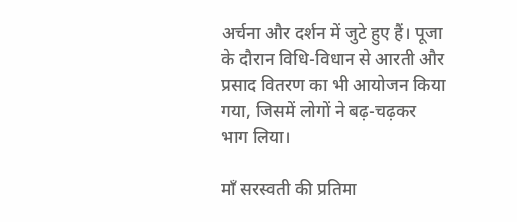अर्चना और दर्शन में जुटे हुए हैं। पूजा के दौरान विधि-विधान से आरती और प्रसाद वितरण का भी आयोजन किया गया, जिसमें लोगों ने बढ़-चढ़कर भाग लिया।

माँ सरस्वती की प्रतिमा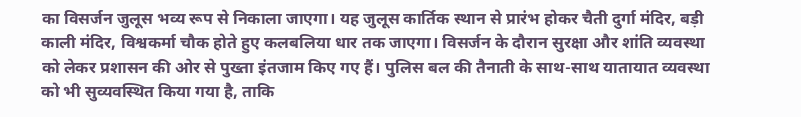का विसर्जन जुलूस भव्य रूप से निकाला जाएगा। यह जुलूस कार्तिक स्थान से प्रारंभ होकर चैती दुर्गा मंदिर, बड़ी काली मंदिर, विश्वकर्मा चौक होते हुए कलबलिया धार तक जाएगा। विसर्जन के दौरान सुरक्षा और शांति व्यवस्था को लेकर प्रशासन की ओर से पुख्ता इंतजाम किए गए हैं। पुलिस बल की तैनाती के साथ-साथ यातायात व्यवस्था को भी सुव्यवस्थित किया गया है, ताकि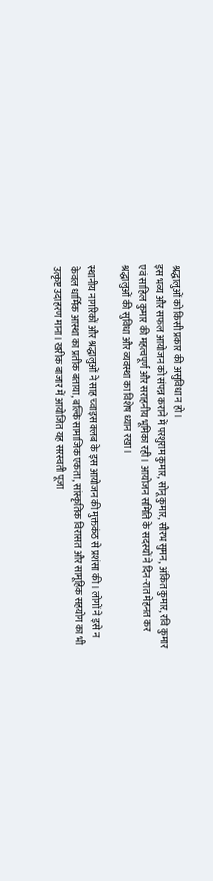श्रद्धालुओं को किसी प्रकार की असुविधा न हो।
इस भव्य और सफल आयोजन को संपन्न कराने में परशुराम कुमार, सोनू कुमार, सौरभ सुमन, अंकित कुमार, रवि कुमार एवं साहिल कुमार की महत्वपूर्ण और सराहनीय भूमिका रही। आयोजन समिति के सदस्यों ने दिन-रात मेहनत कर श्रद्धालुओं की सुविधा और व्यवस्था का विशेष ध्यान रखा।

स्थानीय नागरिकों और श्रद्धालुओं ने साह च्वाइस क्लब के इस आयोजन की मुक्तकंठ से प्रशंसा की। लोगों ने इसे न केवल धार्मिक आस्था का प्रतीक बताया, बल्कि सामाजिक एकता, सांस्कृतिक विरासत और सामूहिक सहयोग का भी उत्कृष्ट उदाहरण माना। खरीक बाजार में आयोजित यह सरस्वती पूजा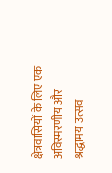क्षेत्रवासियों के लिए एक अविस्मरणीय और श्रद्धामय उत्सव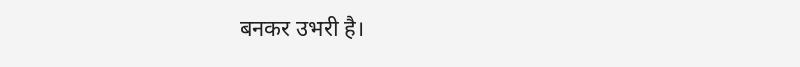बनकर उभरी है।